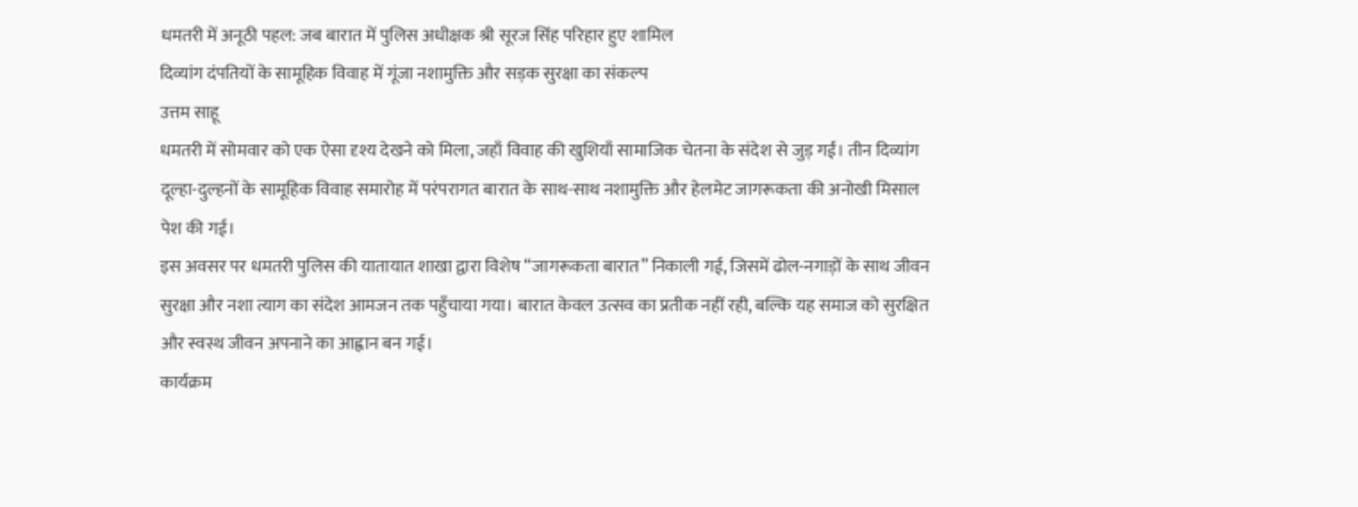धमतरी में अनूठी पहल: जब बारात में पुलिस अधीक्षक श्री सूरज सिंह परिहार हुए शामिल
दिव्यांग दंपतियों के सामूहिक विवाह में गूंजा नशामुक्ति और सड़क सुरक्षा का संकल्प
उत्तम साहू
धमतरी में सोमवार को एक ऐसा दृश्य देखने को मिला, जहाँ विवाह की खुशियाँ सामाजिक चेतना के संदेश से जुड़ गईं। तीन दिव्यांग दूल्हा-दुल्हनों के सामूहिक विवाह समारोह में परंपरागत बारात के साथ-साथ नशामुक्ति और हेलमेट जागरूकता की अनोखी मिसाल पेश की गई।
इस अवसर पर धमतरी पुलिस की यातायात शाखा द्वारा विशेष “जागरूकता बारात” निकाली गई, जिसमें ढोल-नगाड़ों के साथ जीवन सुरक्षा और नशा त्याग का संदेश आमजन तक पहुँचाया गया। बारात केवल उत्सव का प्रतीक नहीं रही, बल्कि यह समाज को सुरक्षित और स्वस्थ जीवन अपनाने का आह्वान बन गई।
कार्यक्रम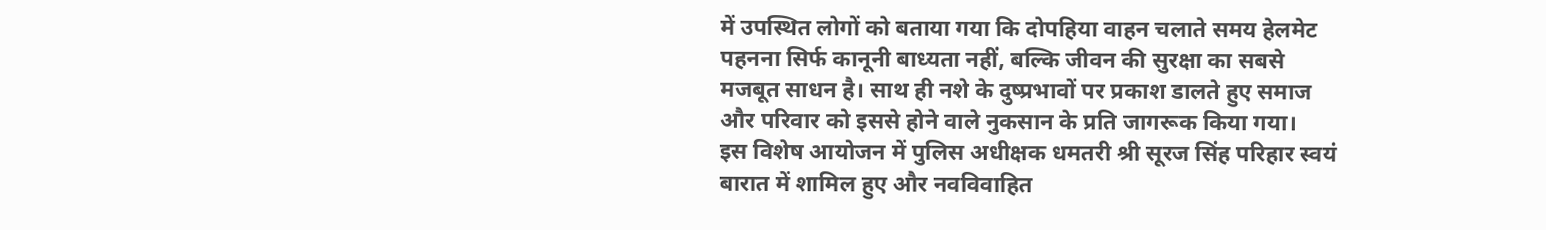में उपस्थित लोगों को बताया गया कि दोपहिया वाहन चलाते समय हेलमेट पहनना सिर्फ कानूनी बाध्यता नहीं, बल्कि जीवन की सुरक्षा का सबसे मजबूत साधन है। साथ ही नशे के दुष्प्रभावों पर प्रकाश डालते हुए समाज और परिवार को इससे होने वाले नुकसान के प्रति जागरूक किया गया।
इस विशेष आयोजन में पुलिस अधीक्षक धमतरी श्री सूरज सिंह परिहार स्वयं बारात में शामिल हुए और नवविवाहित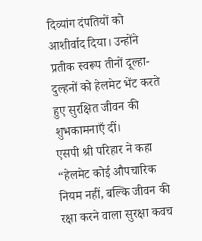दिव्यांग दंपतियों को आशीर्वाद दिया। उन्होंने प्रतीक स्वरूप तीनों दूल्हा-दुल्हनों को हेलमेट भेंट करते हुए सुरक्षित जीवन की शुभकामनाएँ दीं।
एसपी श्री परिहार ने कहा
“हेलमेट कोई औपचारिक नियम नहीं, बल्कि जीवन की रक्षा करने वाला सुरक्षा कवच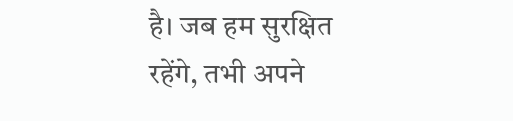है। जब हम सुरक्षित रहेंगे, तभी अपने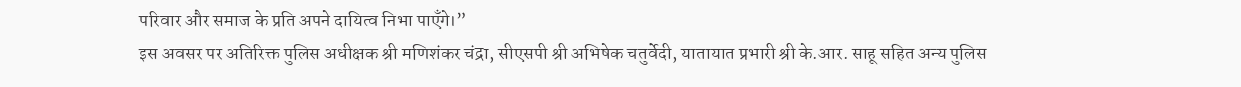परिवार और समाज के प्रति अपने दायित्व निभा पाएँगे।”
इस अवसर पर अतिरिक्त पुलिस अधीक्षक श्री मणिशंकर चंद्रा, सीएसपी श्री अभिषेक चतुर्वेदी, यातायात प्रभारी श्री के.आर. साहू सहित अन्य पुलिस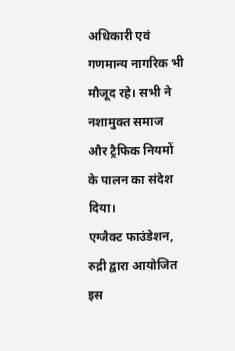अधिकारी एवं गणमान्य नागरिक भी मौजूद रहे। सभी ने नशामुक्त समाज और ट्रैफिक नियमों के पालन का संदेश दिया।
एग्जैक्ट फाउंडेशन, रुद्री द्वारा आयोजित इस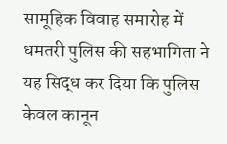सामूहिक विवाह समारोह में धमतरी पुलिस की सहभागिता ने यह सिद्ध कर दिया कि पुलिस केवल कानून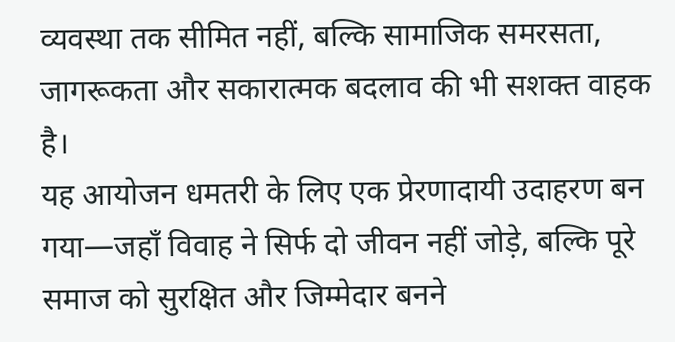व्यवस्था तक सीमित नहीं, बल्कि सामाजिक समरसता, जागरूकता और सकारात्मक बदलाव की भी सशक्त वाहक है।
यह आयोजन धमतरी के लिए एक प्रेरणादायी उदाहरण बन गया—जहाँ विवाह ने सिर्फ दो जीवन नहीं जोड़े, बल्कि पूरे समाज को सुरक्षित और जिम्मेदार बनने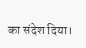का संदेश दिया।